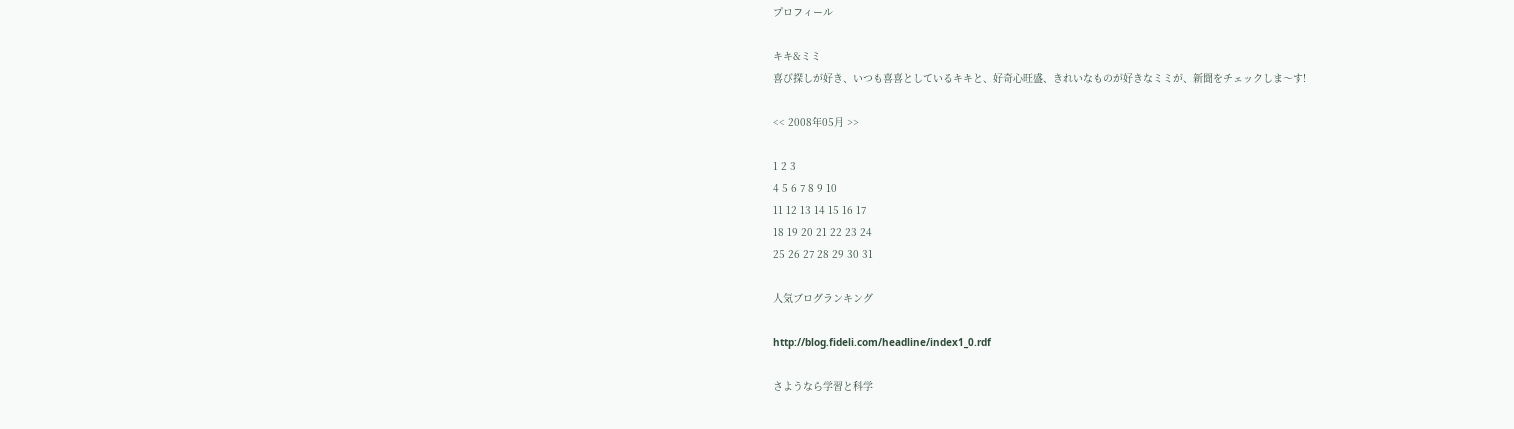プロフィール

キキ&ミミ
喜び探しが好き、いつも喜喜としているキキと、好奇心旺盛、きれいなものが好きなミミが、新聞をチェックしま〜す!

<< 2008年05月 >>

1 2 3
4 5 6 7 8 9 10
11 12 13 14 15 16 17
18 19 20 21 22 23 24
25 26 27 28 29 30 31

人気ブログランキング

http://blog.fideli.com/headline/index1_0.rdf

さようなら学習と科学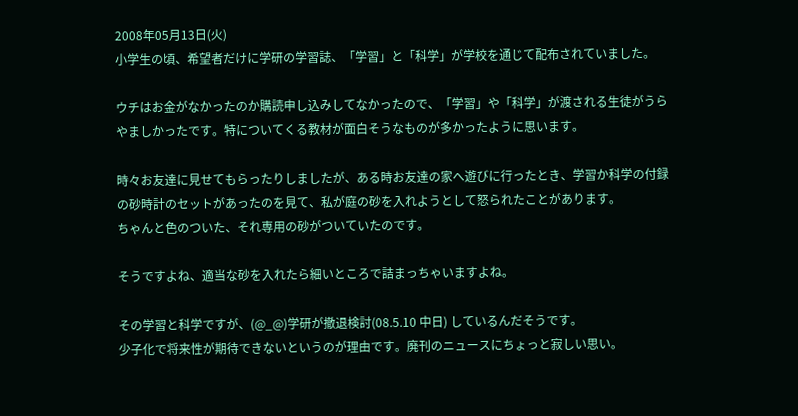2008年05月13日(火)
小学生の頃、希望者だけに学研の学習誌、「学習」と「科学」が学校を通じて配布されていました。

ウチはお金がなかったのか購読申し込みしてなかったので、「学習」や「科学」が渡される生徒がうらやましかったです。特についてくる教材が面白そうなものが多かったように思います。

時々お友達に見せてもらったりしましたが、ある時お友達の家へ遊びに行ったとき、学習か科学の付録の砂時計のセットがあったのを見て、私が庭の砂を入れようとして怒られたことがあります。
ちゃんと色のついた、それ専用の砂がついていたのです。

そうですよね、適当な砂を入れたら細いところで詰まっちゃいますよね。

その学習と科学ですが、(@_@)学研が撤退検討(08.5.10 中日) しているんだそうです。
少子化で将来性が期待できないというのが理由です。廃刊のニュースにちょっと寂しい思い。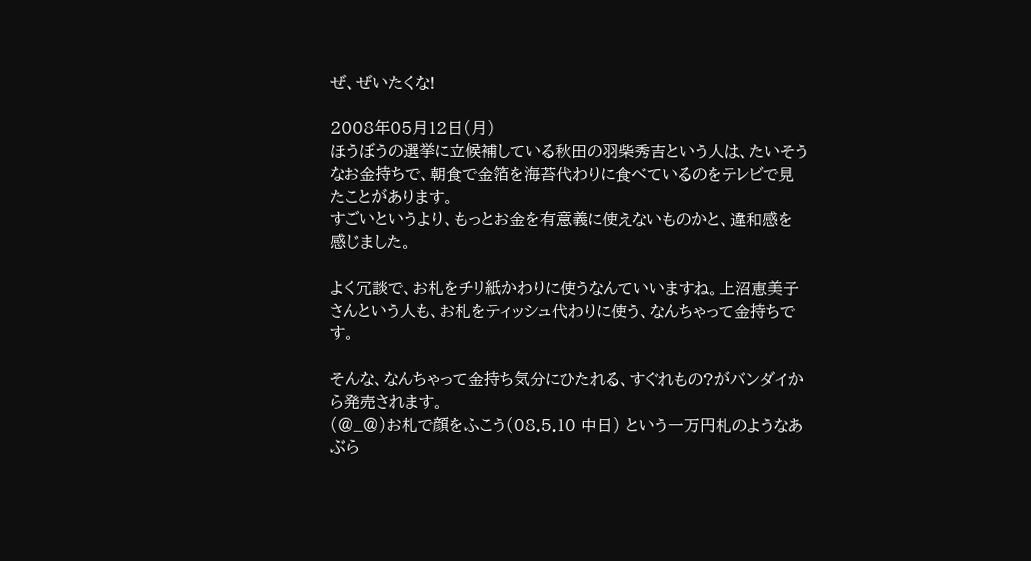ぜ、ぜいたくな!

2008年05月12日(月)
ほうぼうの選挙に立候補している秋田の羽柴秀吉という人は、たいそうなお金持ちで、朝食で金箔を海苔代わりに食べているのをテレビで見たことがあります。
すごいというより、もっとお金を有意義に使えないものかと、違和感を感じました。

よく冗談で、お札をチリ紙かわりに使うなんていいますね。上沼恵美子さんという人も、お札をティッシュ代わりに使う、なんちゃって金持ちです。

そんな、なんちゃって金持ち気分にひたれる、すぐれもの?がバンダイから発売されます。
(@_@)お札で顔をふこう(08.5.10 中日) という一万円札のようなあぶら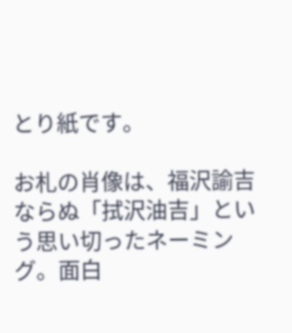とり紙です。

お札の肖像は、福沢諭吉ならぬ「拭沢油吉」という思い切ったネーミング。面白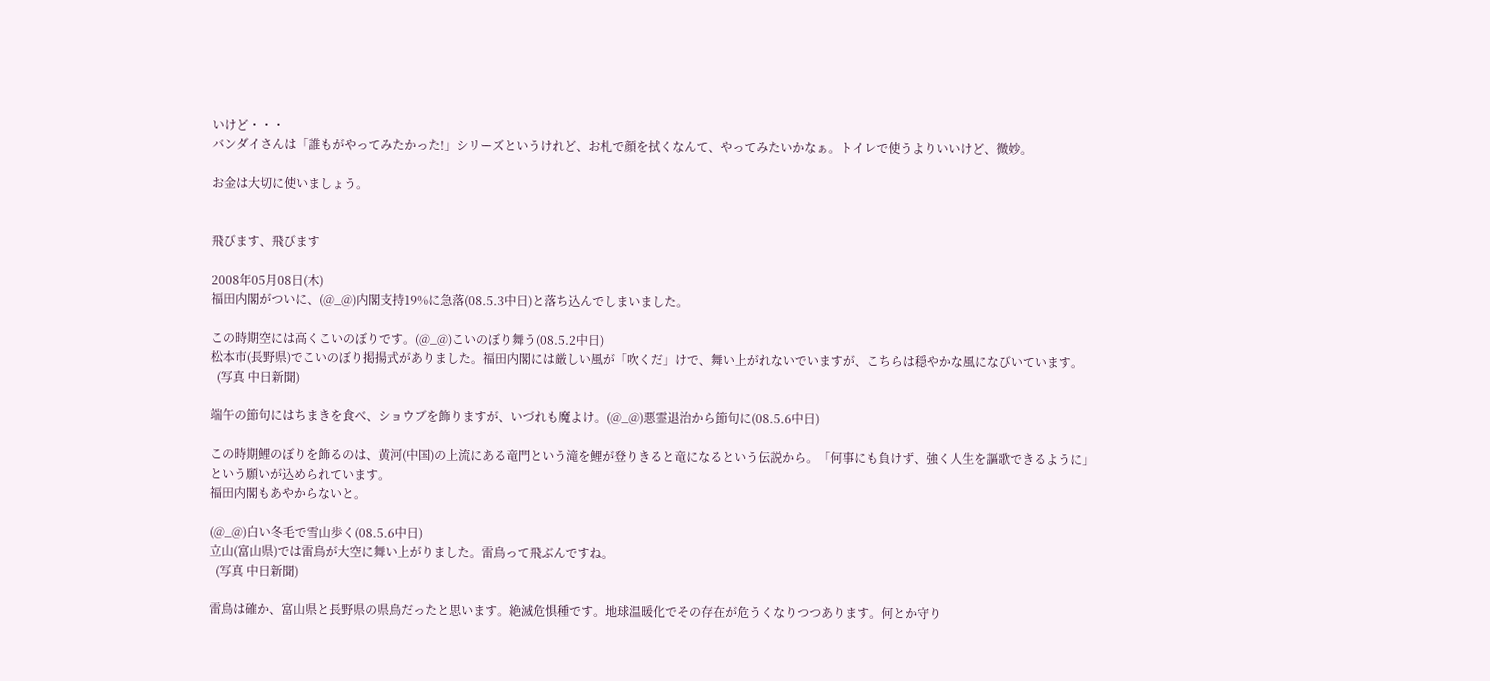いけど・・・
バンダイさんは「誰もがやってみたかった!」シリーズというけれど、お札で顔を拭くなんて、やってみたいかなぁ。トイレで使うよりいいけど、微妙。

お金は大切に使いましょう。


飛びます、飛びます

2008年05月08日(木)
福田内閣がついに、(@_@)内閣支持19%に急落(08.5.3中日)と落ち込んでしまいました。

この時期空には高くこいのぼりです。(@_@)こいのぼり舞う(08.5.2中日)
松本市(長野県)でこいのぼり掲揚式がありました。福田内閣には厳しい風が「吹くだ」けで、舞い上がれないでいますが、こちらは穏やかな風になびいています。
  (写真 中日新聞)

端午の節句にはちまきを食べ、ショウブを飾りますが、いづれも魔よけ。(@_@)悪霊退治から節句に(08.5.6中日)

この時期鯉のぼりを飾るのは、黄河(中国)の上流にある竜門という滝を鯉が登りきると竜になるという伝説から。「何事にも負けず、強く人生を謳歌できるように」という願いが込められています。
福田内閣もあやからないと。

(@_@)白い冬毛で雪山歩く(08.5.6中日)
立山(富山県)では雷鳥が大空に舞い上がりました。雷鳥って飛ぶんですね。
  (写真 中日新聞)

雷鳥は確か、富山県と長野県の県鳥だったと思います。絶滅危惧種です。地球温暖化でその存在が危うくなりつつあります。何とか守り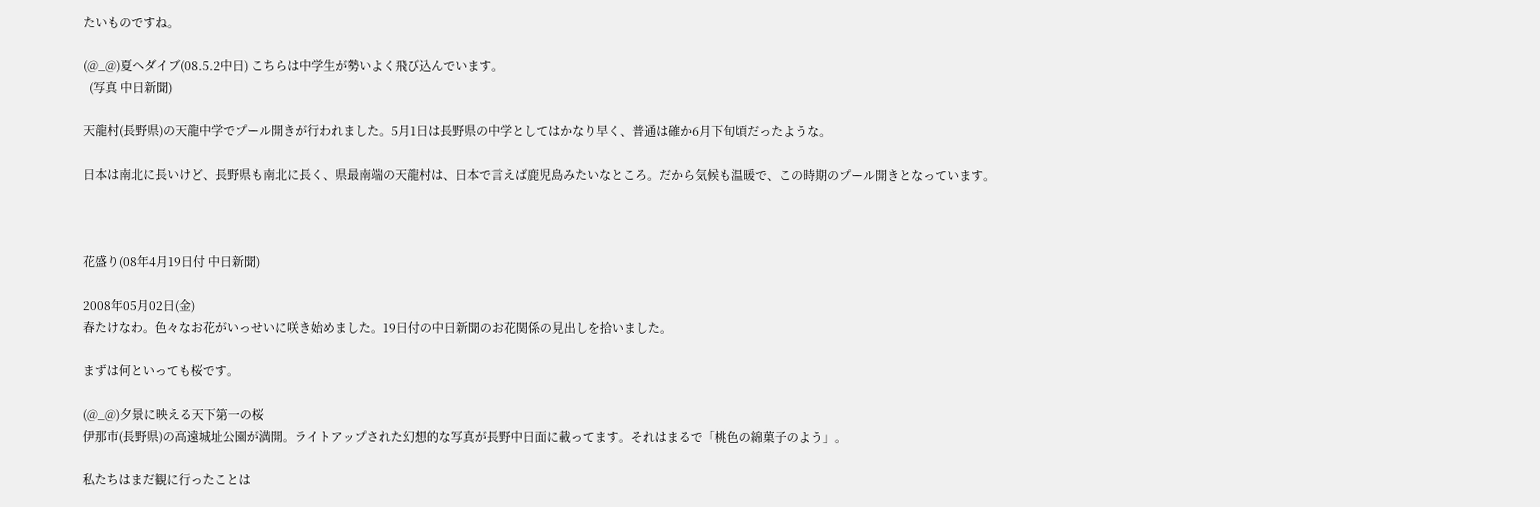たいものですね。

(@_@)夏へダイブ(08.5.2中日) こちらは中学生が勢いよく飛び込んでいます。
  (写真 中日新聞)

天龍村(長野県)の天龍中学でプール開きが行われました。5月1日は長野県の中学としてはかなり早く、普通は確か6月下旬頃だったような。

日本は南北に長いけど、長野県も南北に長く、県最南端の天龍村は、日本で言えば鹿児島みたいなところ。だから気候も温暖で、この時期のプール開きとなっています。



花盛り(08年4月19日付 中日新聞)

2008年05月02日(金)
春たけなわ。色々なお花がいっせいに咲き始めました。19日付の中日新聞のお花関係の見出しを拾いました。

まずは何といっても桜です。

(@_@)夕景に映える天下第一の桜
伊那市(長野県)の高遠城址公園が満開。ライトアップされた幻想的な写真が長野中日面に載ってます。それはまるで「桃色の綿菓子のよう」。

私たちはまだ観に行ったことは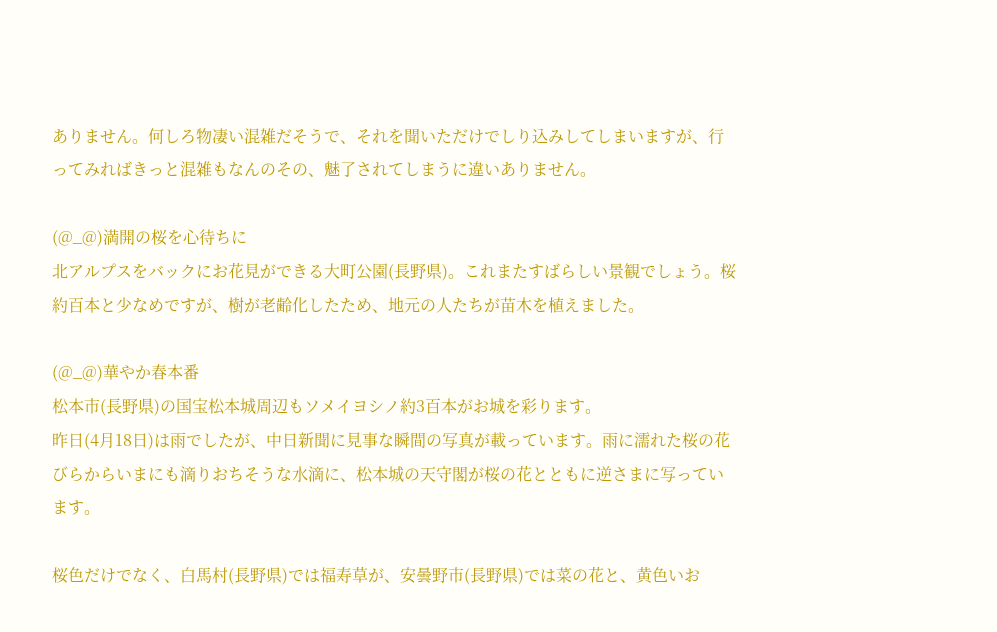ありません。何しろ物凄い混雑だそうで、それを聞いただけでしり込みしてしまいますが、行ってみればきっと混雑もなんのその、魅了されてしまうに違いありません。

(@_@)満開の桜を心待ちに
北アルプスをバックにお花見ができる大町公園(長野県)。これまたすばらしい景観でしょう。桜約百本と少なめですが、樹が老齢化したため、地元の人たちが苗木を植えました。

(@_@)華やか春本番
松本市(長野県)の国宝松本城周辺もソメイヨシノ約3百本がお城を彩ります。
昨日(4月18日)は雨でしたが、中日新聞に見事な瞬間の写真が載っています。雨に濡れた桜の花びらからいまにも滴りおちそうな水滴に、松本城の天守閣が桜の花とともに逆さまに写っています。

桜色だけでなく、白馬村(長野県)では福寿草が、安曇野市(長野県)では菜の花と、黄色いお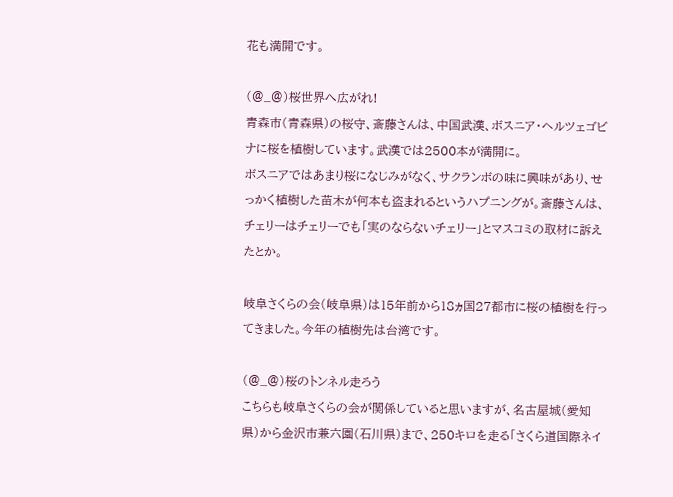花も満開です。

(@_@)桜世界へ広がれ!
青森市(青森県)の桜守、斎藤さんは、中国武漢、ボスニア・ヘルツェゴビナに桜を植樹しています。武漢では2500本が満開に。
ボスニアではあまり桜になじみがなく、サクランボの味に興味があり、せっかく植樹した苗木が何本も盗まれるというハプニングが。斎藤さんは、チェリーはチェリーでも「実のならないチェリー」とマスコミの取材に訴えたとか。

岐阜さくらの会(岐阜県)は15年前から18ヵ国27都市に桜の植樹を行ってきました。今年の植樹先は台湾です。

(@_@)桜のトンネル走ろう
こちらも岐阜さくらの会が関係していると思いますが、名古屋城(愛知県)から金沢市兼六園(石川県)まで、250キロを走る「さくら道国際ネイ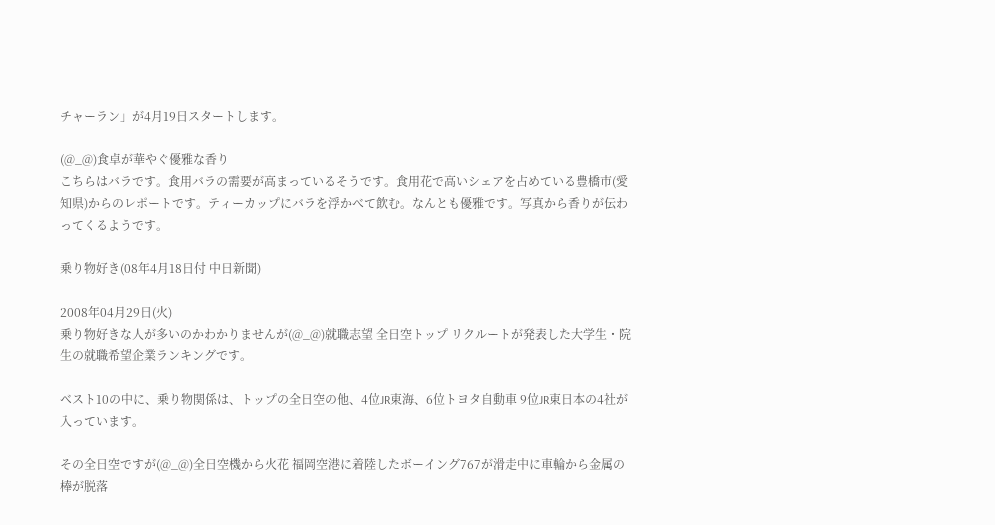チャーラン」が4月19日スタートします。

(@_@)食卓が華やぐ優雅な香り
こちらはバラです。食用バラの需要が高まっているそうです。食用花で高いシェアを占めている豊橋市(愛知県)からのレポートです。ティーカップにバラを浮かべて飲む。なんとも優雅です。写真から香りが伝わってくるようです。

乗り物好き(08年4月18日付 中日新聞)

2008年04月29日(火)
乗り物好きな人が多いのかわかりませんが(@_@)就職志望 全日空トップ リクルートが発表した大学生・院生の就職希望企業ランキングです。

ベスト10の中に、乗り物関係は、トップの全日空の他、4位JR東海、6位トヨタ自動車 9位JR東日本の4社が入っています。

その全日空ですが(@_@)全日空機から火花 福岡空港に着陸したボーイング767が滑走中に車輪から金属の棒が脱落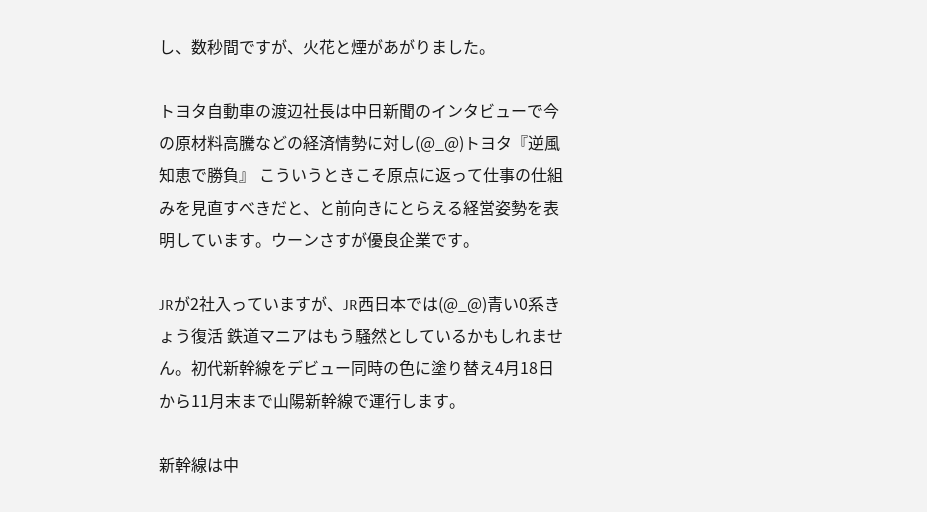し、数秒間ですが、火花と煙があがりました。

トヨタ自動車の渡辺社長は中日新聞のインタビューで今の原材料高騰などの経済情勢に対し(@_@)トヨタ『逆風 知恵で勝負』 こういうときこそ原点に返って仕事の仕組みを見直すべきだと、と前向きにとらえる経営姿勢を表明しています。ウーンさすが優良企業です。

JRが2社入っていますが、JR西日本では(@_@)青い0系きょう復活 鉄道マニアはもう騒然としているかもしれません。初代新幹線をデビュー同時の色に塗り替え4月18日から11月末まで山陽新幹線で運行します。

新幹線は中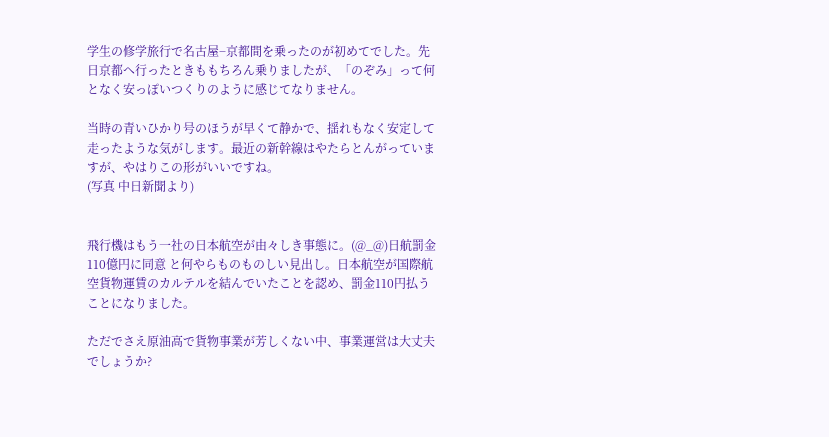学生の修学旅行で名古屋−京都間を乗ったのが初めてでした。先日京都へ行ったときももちろん乗りましたが、「のぞみ」って何となく安っぽいつくりのように感じてなりません。

当時の青いひかり号のほうが早くて静かで、揺れもなく安定して走ったような気がします。最近の新幹線はやたらとんがっていますが、やはりこの形がいいですね。
(写真 中日新聞より)


飛行機はもう一社の日本航空が由々しき事態に。(@_@)日航罰金110億円に同意 と何やらものものしい見出し。日本航空が国際航空貨物運賃のカルテルを結んでいたことを認め、罰金110円払うことになりました。

ただでさえ原油高で貨物事業が芳しくない中、事業運営は大丈夫でしょうか?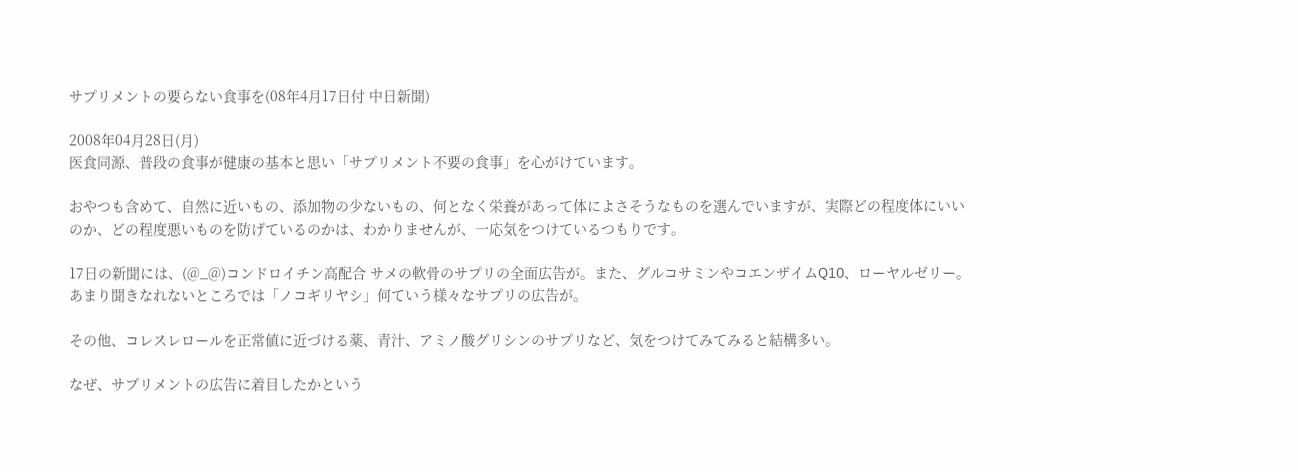サプリメントの要らない食事を(08年4月17日付 中日新聞)

2008年04月28日(月)
医食同源、普段の食事が健康の基本と思い「サプリメント不要の食事」を心がけています。

おやつも含めて、自然に近いもの、添加物の少ないもの、何となく栄養があって体によさそうなものを選んでいますが、実際どの程度体にいいのか、どの程度悪いものを防げているのかは、わかりませんが、一応気をつけているつもりです。

17日の新聞には、(@_@)コンドロイチン高配合 サメの軟骨のサプリの全面広告が。また、グルコサミンやコエンザイムQ10、ローヤルゼリー。あまり聞きなれないところでは「ノコギリヤシ」何ていう様々なサプリの広告が。

その他、コレスレロールを正常値に近づける薬、青汁、アミノ酸グリシンのサプリなど、気をつけてみてみると結構多い。

なぜ、サプリメントの広告に着目したかという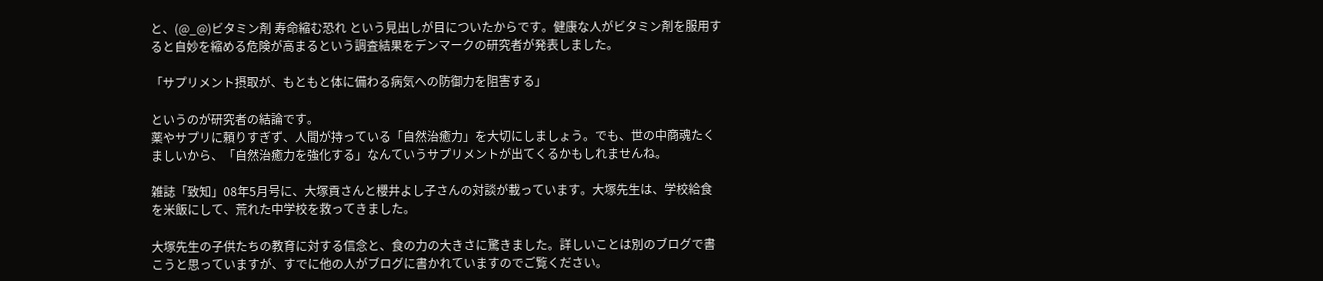と、(@_@)ビタミン剤 寿命縮む恐れ という見出しが目についたからです。健康な人がビタミン剤を服用すると自妙を縮める危険が高まるという調査結果をデンマークの研究者が発表しました。

「サプリメント摂取が、もともと体に備わる病気への防御力を阻害する」

というのが研究者の結論です。
薬やサプリに頼りすぎず、人間が持っている「自然治癒力」を大切にしましょう。でも、世の中商魂たくましいから、「自然治癒力を強化する」なんていうサプリメントが出てくるかもしれませんね。

雑誌「致知」08年5月号に、大塚貢さんと櫻井よし子さんの対談が載っています。大塚先生は、学校給食を米飯にして、荒れた中学校を救ってきました。

大塚先生の子供たちの教育に対する信念と、食の力の大きさに驚きました。詳しいことは別のブログで書こうと思っていますが、すでに他の人がブログに書かれていますのでご覧ください。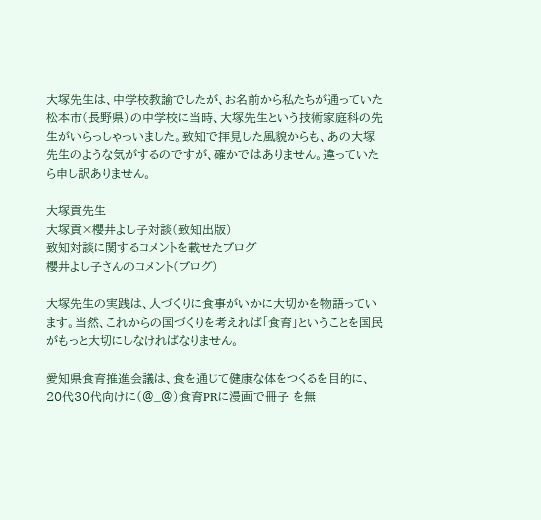大塚先生は、中学校教諭でしたが、お名前から私たちが通っていた松本市(長野県)の中学校に当時、大塚先生という技術家庭科の先生がいらっしゃっいました。致知で拝見した風貌からも、あの大塚先生のような気がするのですが、確かではありません。違っていたら申し訳ありません。

大塚貢先生
大塚貢×櫻井よし子対談(致知出版)
致知対談に関するコメントを載せたブログ
櫻井よし子さんのコメント(ブログ)

大塚先生の実践は、人づくりに食事がいかに大切かを物語っています。当然、これからの国づくりを考えれば「食育」ということを国民がもっと大切にしなければなりません。

愛知県食育推進会議は、食を通じて健康な体をつくるを目的に、20代30代向けに(@_@)食育PRに漫画で冊子 を無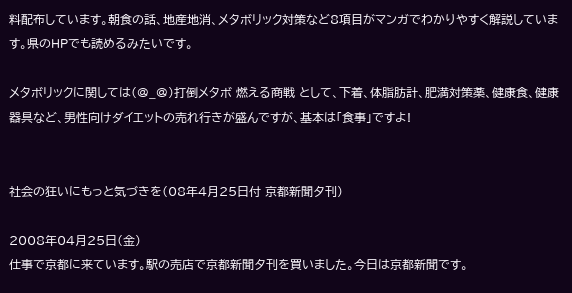料配布しています。朝食の話、地産地消、メタボリック対策など8項目がマンガでわかりやすく解説しています。県のHPでも読めるみたいです。

メタボリックに関しては(@_@)打倒メタボ 燃える商戦 として、下着、体脂肪計、肥満対策薬、健康食、健康器具など、男性向けダイエットの売れ行きが盛んですが、基本は「食事」ですよ!


社会の狂いにもっと気づきを(08年4月25日付 京都新聞夕刊)

2008年04月25日(金)
仕事で京都に来ています。駅の売店で京都新聞夕刊を買いました。今日は京都新聞です。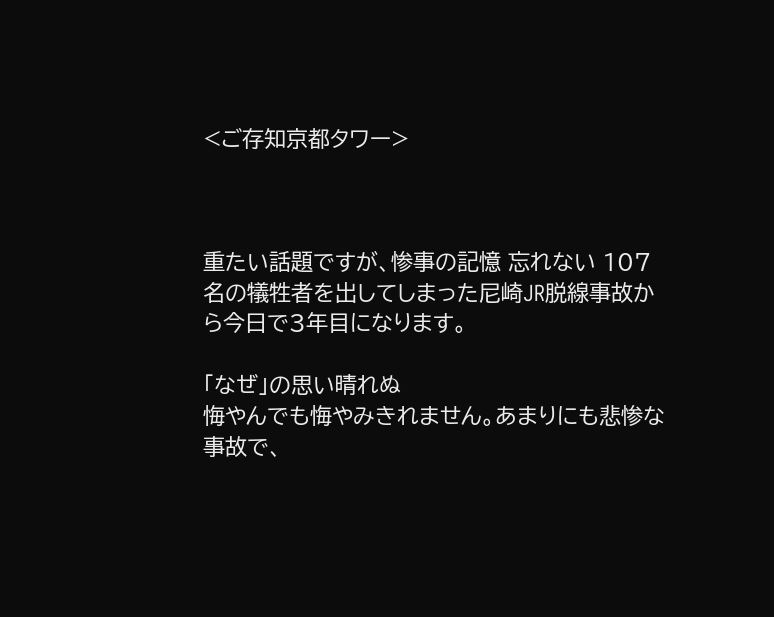<ご存知京都タワー>



重たい話題ですが、惨事の記憶 忘れない 107名の犠牲者を出してしまった尼崎JR脱線事故から今日で3年目になります。

「なぜ」の思い晴れぬ
悔やんでも悔やみきれません。あまりにも悲惨な事故で、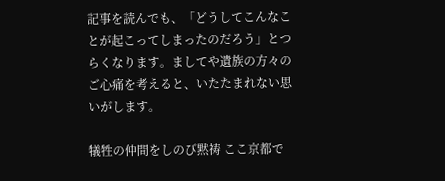記事を読んでも、「どうしてこんなことが起こってしまったのだろう」とつらくなります。ましてや遺族の方々のご心痛を考えると、いたたまれない思いがします。

犠牲の仲間をしのび黙祷 ここ京都で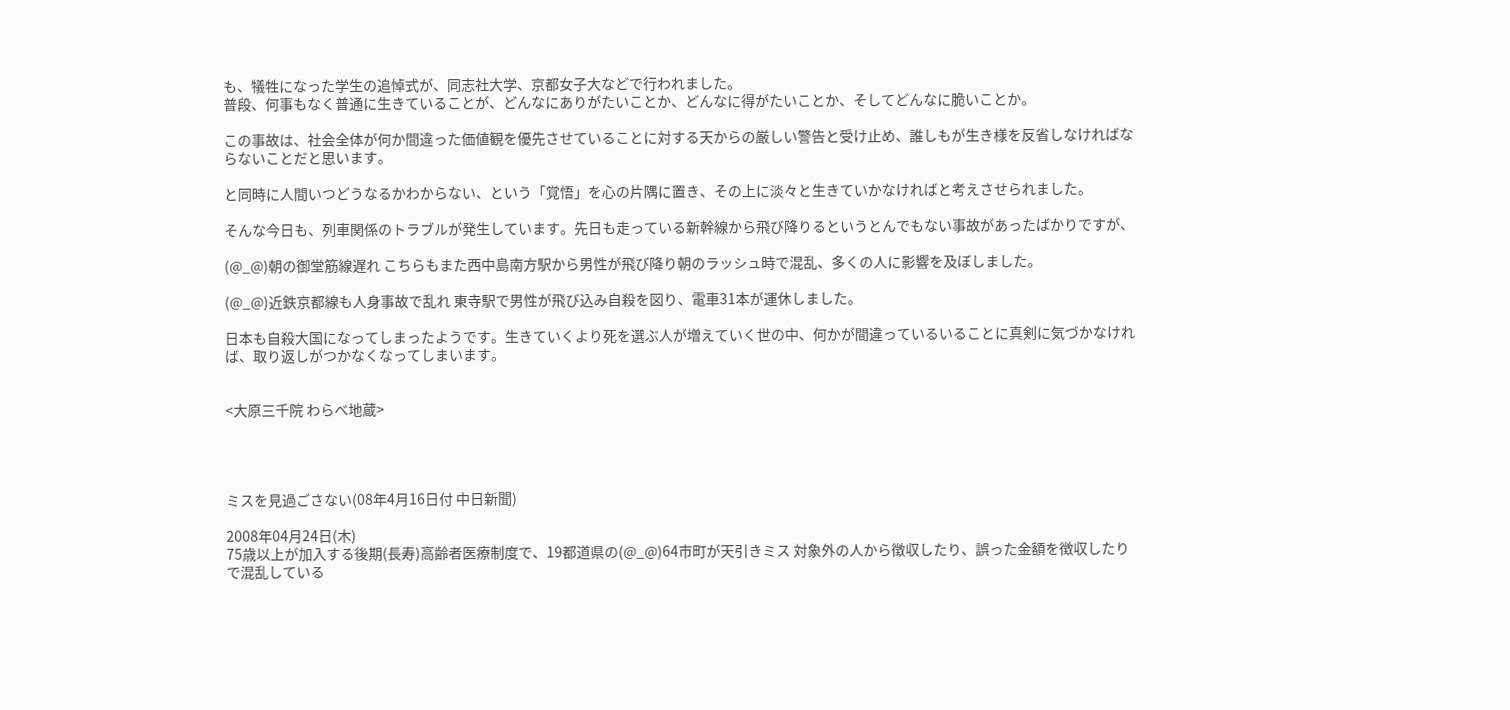も、犠牲になった学生の追悼式が、同志社大学、京都女子大などで行われました。
普段、何事もなく普通に生きていることが、どんなにありがたいことか、どんなに得がたいことか、そしてどんなに脆いことか。

この事故は、社会全体が何か間違った価値観を優先させていることに対する天からの厳しい警告と受け止め、誰しもが生き様を反省しなければならないことだと思います。

と同時に人間いつどうなるかわからない、という「覚悟」を心の片隅に置き、その上に淡々と生きていかなければと考えさせられました。

そんな今日も、列車関係のトラブルが発生しています。先日も走っている新幹線から飛び降りるというとんでもない事故があったばかりですが、

(@_@)朝の御堂筋線遅れ こちらもまた西中島南方駅から男性が飛び降り朝のラッシュ時で混乱、多くの人に影響を及ぼしました。

(@_@)近鉄京都線も人身事故で乱れ 東寺駅で男性が飛び込み自殺を図り、電車31本が運休しました。

日本も自殺大国になってしまったようです。生きていくより死を選ぶ人が増えていく世の中、何かが間違っているいることに真剣に気づかなければ、取り返しがつかなくなってしまいます。


<大原三千院 わらべ地蔵>




ミスを見過ごさない(08年4月16日付 中日新聞)

2008年04月24日(木)
75歳以上が加入する後期(長寿)高齢者医療制度で、19都道県の(@_@)64市町が天引きミス 対象外の人から徴収したり、誤った金額を徴収したりで混乱している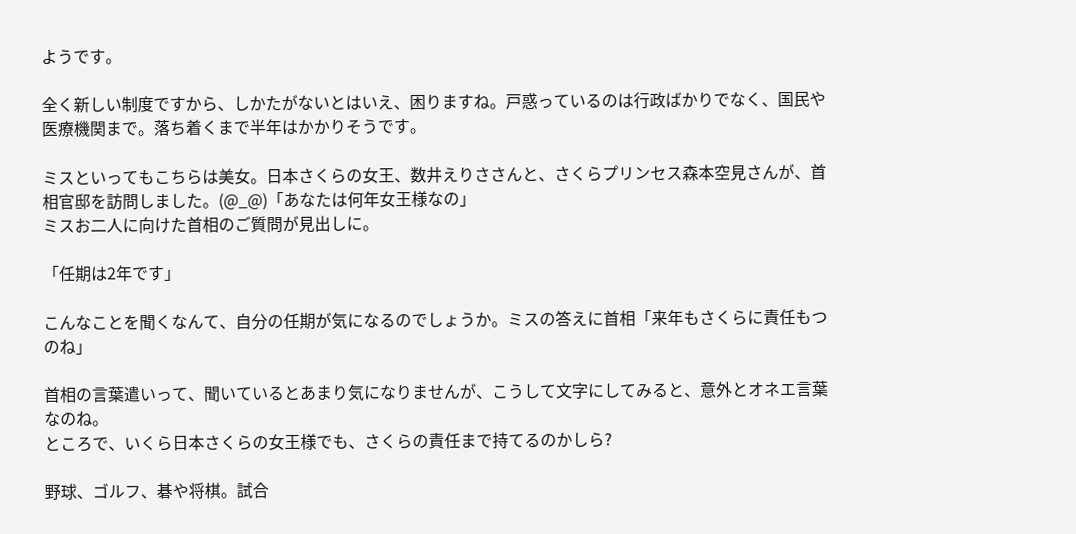ようです。

全く新しい制度ですから、しかたがないとはいえ、困りますね。戸惑っているのは行政ばかりでなく、国民や医療機関まで。落ち着くまで半年はかかりそうです。

ミスといってもこちらは美女。日本さくらの女王、数井えりささんと、さくらプリンセス森本空見さんが、首相官邸を訪問しました。(@_@)「あなたは何年女王様なの」
ミスお二人に向けた首相のご質問が見出しに。

「任期は2年です」

こんなことを聞くなんて、自分の任期が気になるのでしょうか。ミスの答えに首相「来年もさくらに責任もつのね」

首相の言葉遣いって、聞いているとあまり気になりませんが、こうして文字にしてみると、意外とオネエ言葉なのね。
ところで、いくら日本さくらの女王様でも、さくらの責任まで持てるのかしら?

野球、ゴルフ、碁や将棋。試合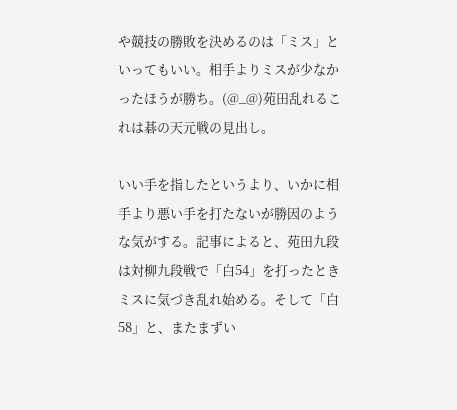や競技の勝敗を決めるのは「ミス」といってもいい。相手よりミスが少なかったほうが勝ち。(@_@)苑田乱れるこれは碁の天元戦の見出し。

いい手を指したというより、いかに相手より悪い手を打たないが勝因のような気がする。記事によると、苑田九段は対柳九段戦で「白54」を打ったときミスに気づき乱れ始める。そして「白58」と、またまずい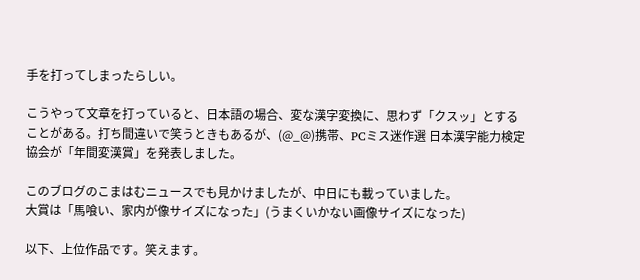手を打ってしまったらしい。

こうやって文章を打っていると、日本語の場合、変な漢字変換に、思わず「クスッ」とすることがある。打ち間違いで笑うときもあるが、(@_@)携帯、PCミス迷作選 日本漢字能力検定協会が「年間変漢賞」を発表しました。

このブログのこまはむニュースでも見かけましたが、中日にも載っていました。
大賞は「馬喰い、家内が像サイズになった」(うまくいかない画像サイズになった)

以下、上位作品です。笑えます。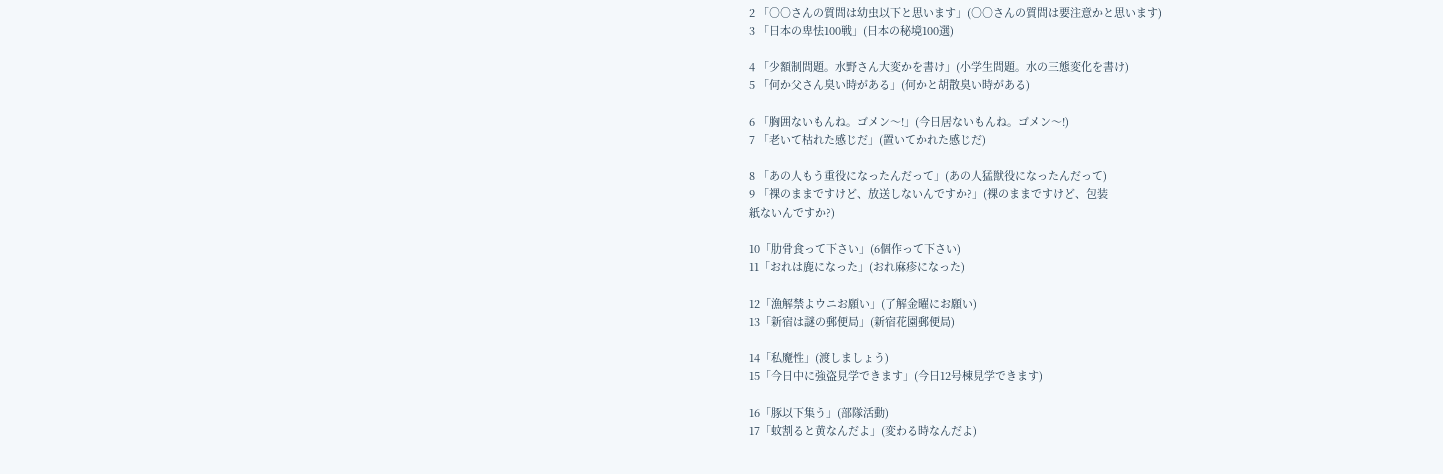2 「○○さんの質問は幼虫以下と思います」(○○さんの質問は要注意かと思います)
3 「日本の卑怯100戦」(日本の秘境100選)

4 「少額制問題。水野さん大変かを書け」(小学生問題。水の三態変化を書け)
5 「何か父さん臭い時がある」(何かと胡散臭い時がある)

6 「胸囲ないもんね。ゴメン〜!」(今日居ないもんね。ゴメン〜!)
7 「老いて枯れた感じだ」(置いてかれた感じだ)

8 「あの人もう重役になったんだって」(あの人猛獣役になったんだって)
9 「裸のままですけど、放送しないんですか?」(裸のままですけど、包装
紙ないんですか?)

10「肋骨食って下さい」(6個作って下さい)
11「おれは鹿になった」(おれ麻疹になった)

12「漁解禁よウニお願い」(了解金曜にお願い)
13「新宿は謎の郵便局」(新宿花園郵便局)

14「私魔性」(渡しましょう)
15「今日中に強盗見学できます」(今日12号棟見学できます)

16「豚以下集う」(部隊活動)
17「蚊割ると黄なんだよ」(変わる時なんだよ)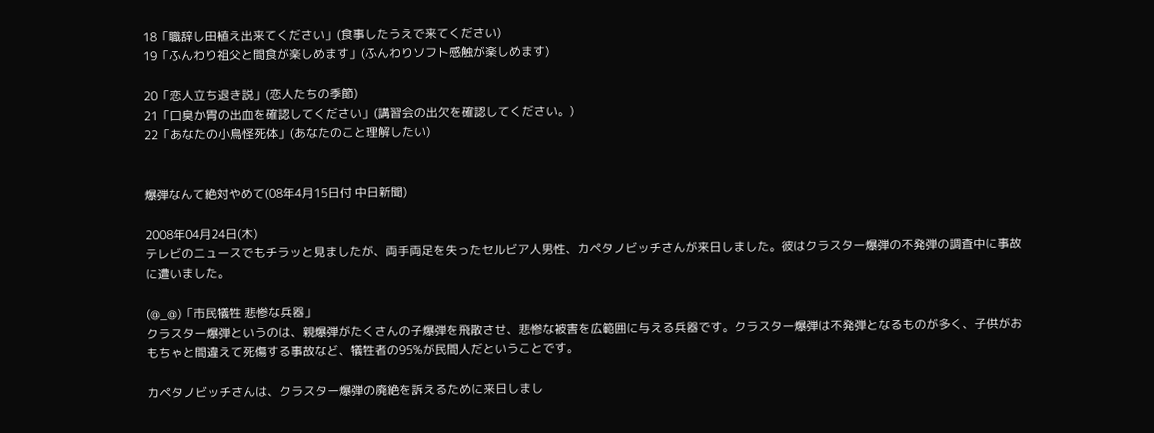18「職辞し田植え出来てください」(食事したうえで来てください)
19「ふんわり祖父と間食が楽しめます」(ふんわりソフト感触が楽しめます)

20「恋人立ち退き説」(恋人たちの季節)
21「口臭か胃の出血を確認してください」(講習会の出欠を確認してください。)
22「あなたの小鳥怪死体」(あなたのこと理解したい)


爆弾なんて絶対やめて(08年4月15日付 中日新聞)

2008年04月24日(木)
テレビのニュースでもチラッと見ましたが、両手両足を失ったセルビア人男性、カペタノビッチさんが来日しました。彼はクラスター爆弾の不発弾の調査中に事故に遭いました。

(@_@)「市民犠牲 悲惨な兵器」
クラスター爆弾というのは、親爆弾がたくさんの子爆弾を飛散させ、悲惨な被害を広範囲に与える兵器です。クラスター爆弾は不発弾となるものが多く、子供がおもちゃと間違えて死傷する事故など、犠牲者の95%が民間人だということです。

カペタノビッチさんは、クラスター爆弾の廃絶を訴えるために来日しまし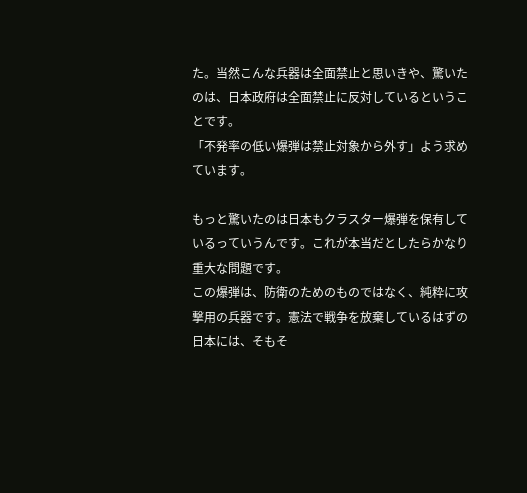た。当然こんな兵器は全面禁止と思いきや、驚いたのは、日本政府は全面禁止に反対しているということです。
「不発率の低い爆弾は禁止対象から外す」よう求めています。

もっと驚いたのは日本もクラスター爆弾を保有しているっていうんです。これが本当だとしたらかなり重大な問題です。
この爆弾は、防衛のためのものではなく、純粋に攻撃用の兵器です。憲法で戦争を放棄しているはずの日本には、そもそ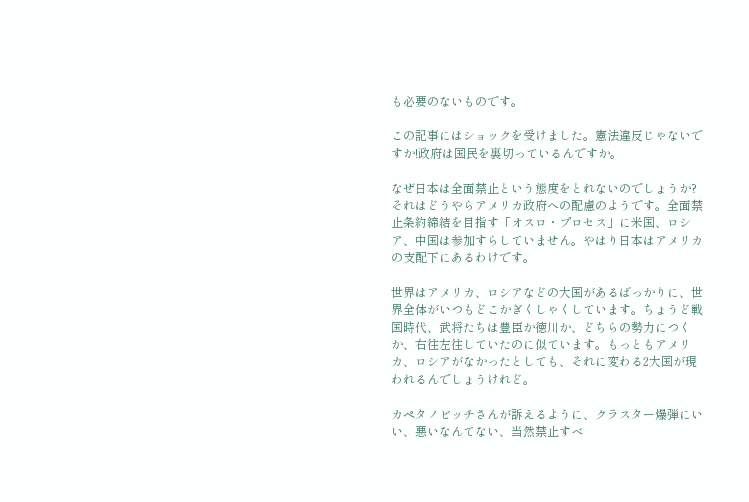も必要のないものです。

この記事にはショックを受けました。憲法違反じゃないですか!政府は国民を裏切っているんですか。

なぜ日本は全面禁止という態度をとれないのでしょうか?
それはどうやらアメリカ政府への配慮のようです。全面禁止条約締結を目指す「オスロ・プロセス」に米国、ロシア、中国は参加すらしていません。やはり日本はアメリカの支配下にあるわけです。

世界はアメリカ、ロシアなどの大国があるばっかりに、世界全体がいつもどこかぎくしゃくしています。ちょうど戦国時代、武将たちは豊臣か徳川か、どちらの勢力につくか、右往左往していたのに似ています。もっともアメリカ、ロシアがなかったとしても、それに変わる2大国が現われるんでしょうけれど。

カペタノビッチさんが訴えるように、クラスター爆弾にいい、悪いなんてない、当然禁止すべ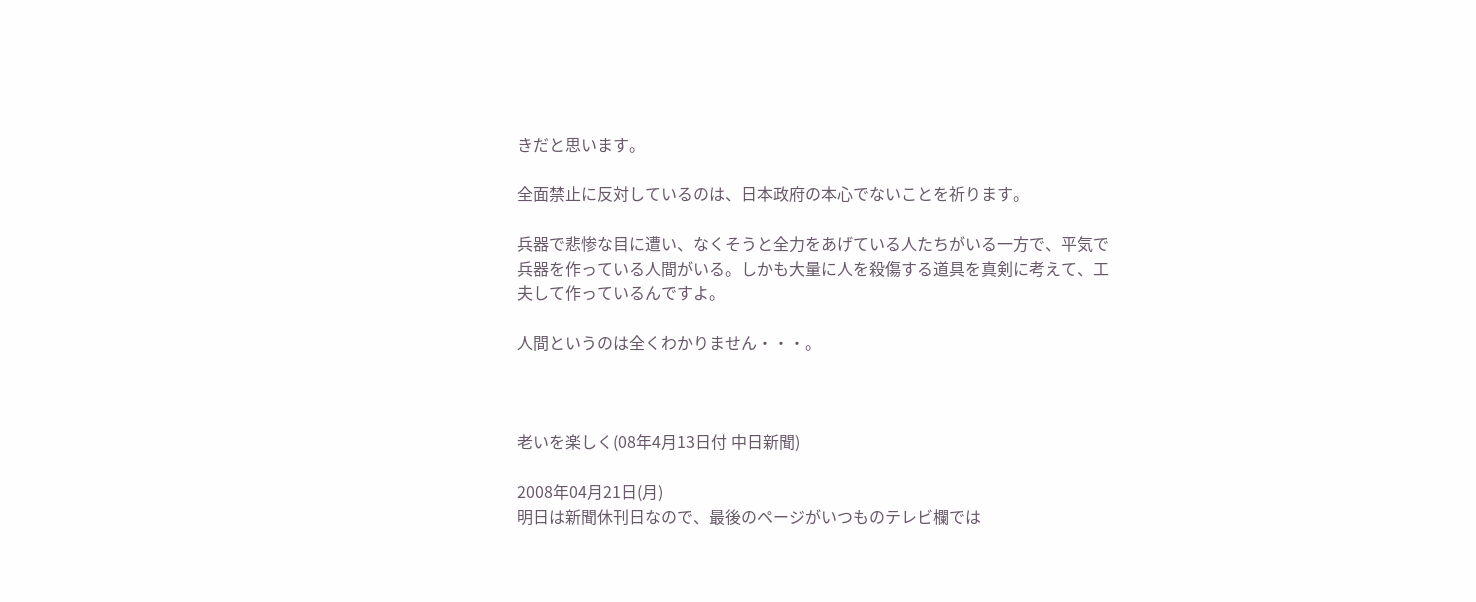きだと思います。

全面禁止に反対しているのは、日本政府の本心でないことを祈ります。

兵器で悲惨な目に遭い、なくそうと全力をあげている人たちがいる一方で、平気で兵器を作っている人間がいる。しかも大量に人を殺傷する道具を真剣に考えて、工夫して作っているんですよ。

人間というのは全くわかりません・・・。



老いを楽しく(08年4月13日付 中日新聞)

2008年04月21日(月)
明日は新聞休刊日なので、最後のページがいつものテレビ欄では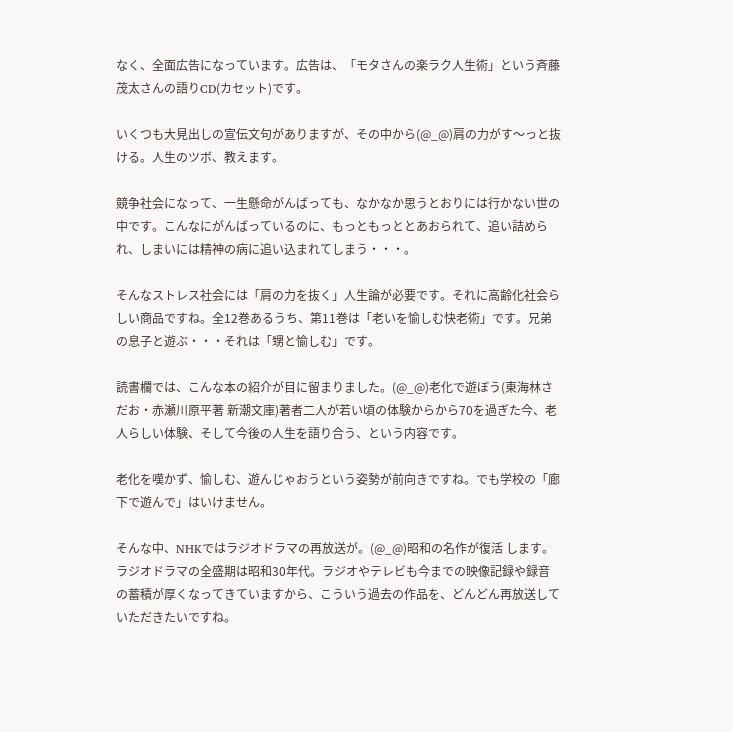なく、全面広告になっています。広告は、「モタさんの楽ラク人生術」という斉藤茂太さんの語りCD(カセット)です。

いくつも大見出しの宣伝文句がありますが、その中から(@_@)肩の力がす〜っと抜ける。人生のツボ、教えます。

競争社会になって、一生懸命がんばっても、なかなか思うとおりには行かない世の中です。こんなにがんばっているのに、もっともっととあおられて、追い詰められ、しまいには精神の病に追い込まれてしまう・・・。

そんなストレス社会には「肩の力を抜く」人生論が必要です。それに高齢化社会らしい商品ですね。全12巻あるうち、第11巻は「老いを愉しむ快老術」です。兄弟の息子と遊ぶ・・・それは「甥と愉しむ」です。

読書欄では、こんな本の紹介が目に留まりました。(@_@)老化で遊ぼう(東海林さだお・赤瀬川原平著 新潮文庫)著者二人が若い頃の体験からから70を過ぎた今、老人らしい体験、そして今後の人生を語り合う、という内容です。

老化を嘆かず、愉しむ、遊んじゃおうという姿勢が前向きですね。でも学校の「廊下で遊んで」はいけません。

そんな中、NHKではラジオドラマの再放送が。(@_@)昭和の名作が復活 します。ラジオドラマの全盛期は昭和30年代。ラジオやテレビも今までの映像記録や録音の蓄積が厚くなってきていますから、こういう過去の作品を、どんどん再放送していただきたいですね。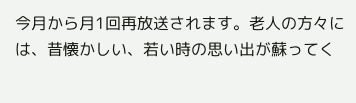今月から月1回再放送されます。老人の方々には、昔懐かしい、若い時の思い出が蘇ってく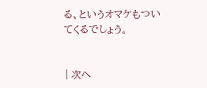る、というオマケもついてくるでしょう。


| 次へ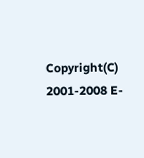Copyright(C) 2001-2008 E-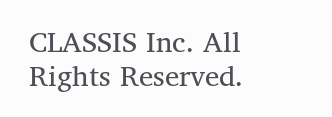CLASSIS Inc. All Rights Reserved.